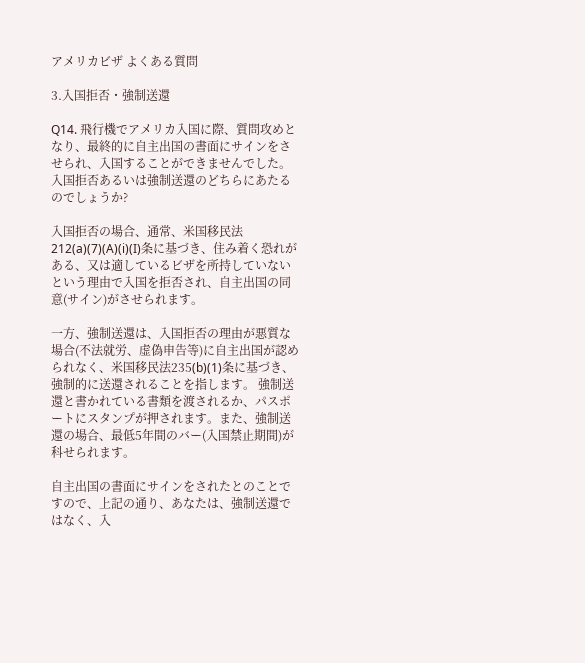アメリカビザ よくある質問

3.入国拒否・強制送還

Q14. 飛行機でアメリカ入国に際、質問攻めとなり、最終的に自主出国の書面にサインをさせられ、入国することができませんでした。入国拒否あるいは強制送還のどちらにあたるのでしょうか?

入国拒否の場合、通常、米国移民法212(a)(7)(A)(i)(I)条に基づき、住み着く恐れがある、又は適しているビザを所持していないという理由で入国を拒否され、自主出国の同意(サイン)がさせられます。

一方、強制送還は、入国拒否の理由が悪質な場合(不法就労、虚偽申告等)に自主出国が認められなく、米国移民法235(b)(1)条に基づき、強制的に送還されることを指します。 強制送還と書かれている書類を渡されるか、パスポートにスタンプが押されます。また、強制送還の場合、最低5年間のバー(入国禁止期間)が科せられます。

自主出国の書面にサインをされたとのことですので、上記の通り、あなたは、強制送還ではなく、入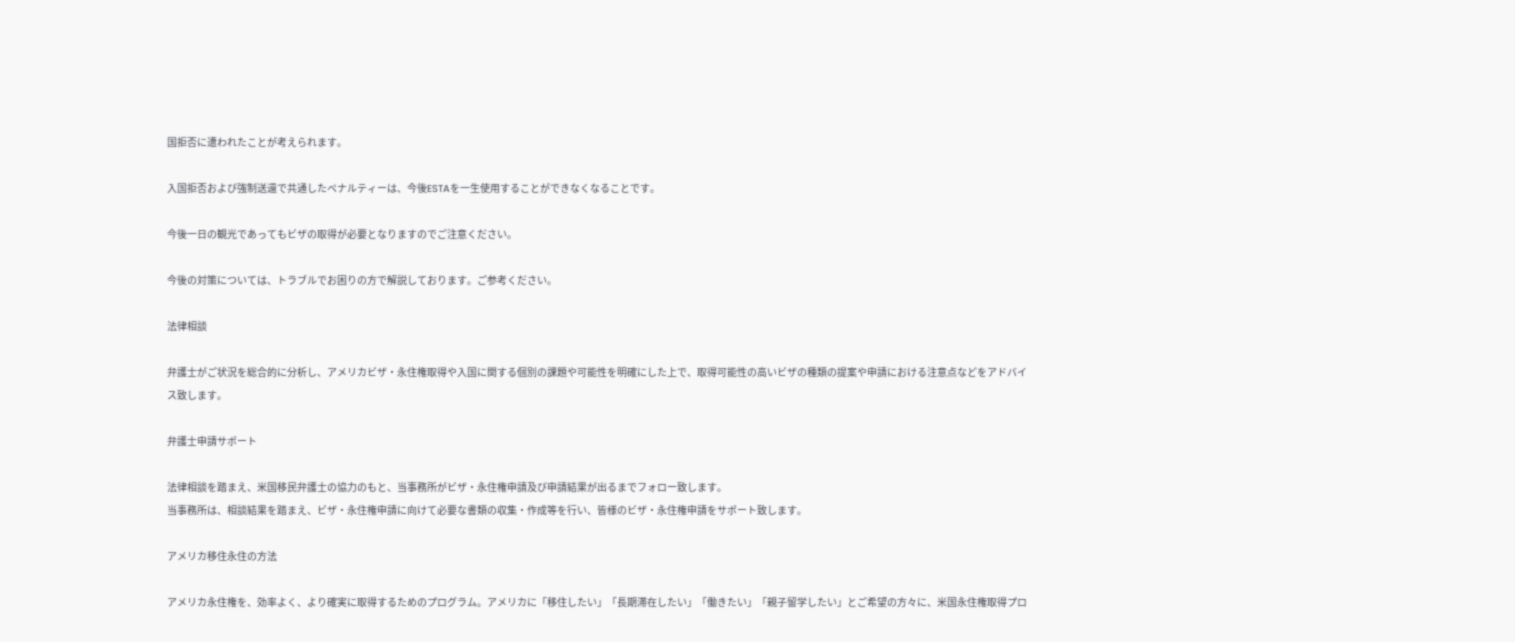国拒否に遭われたことが考えられます。

入国拒否および強制送還で共通したペナルティーは、今後ESTAを一生使用することができなくなることです。

今後一日の観光であってもビザの取得が必要となりますのでご注意ください。

今後の対策については、トラブルでお困りの方で解説しております。ご参考ください。

法律相談

弁護士がご状況を総合的に分析し、アメリカビザ・永住権取得や入国に関する個別の課題や可能性を明確にした上で、取得可能性の高いビザの種類の提案や申請における注意点などをアドバイス致します。

弁護士申請サポート

法律相談を踏まえ、米国移民弁護士の協力のもと、当事務所がビザ・永住権申請及び申請結果が出るまでフォロー致します。
当事務所は、相談結果を踏まえ、ビザ・永住権申請に向けて必要な書類の収集・作成等を行い、皆様のビザ・永住権申請をサポート致します。

アメリカ移住永住の方法

アメリカ永住権を、効率よく、より確実に取得するためのプログラム。アメリカに「移住したい」「長期滞在したい」「働きたい」「親子留学したい」とご希望の方々に、米国永住権取得プロ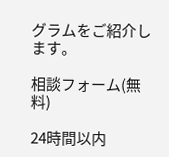グラムをご紹介します。

相談フォーム(無料)

24時間以内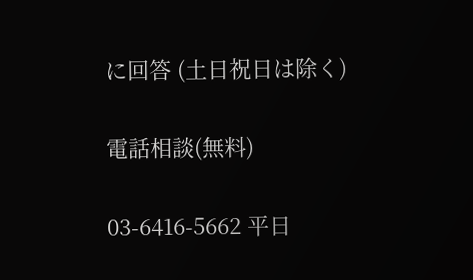に回答 (土日祝日は除く)

電話相談(無料)

03-6416-5662 平日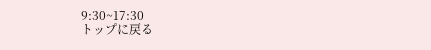9:30~17:30
トップに戻る